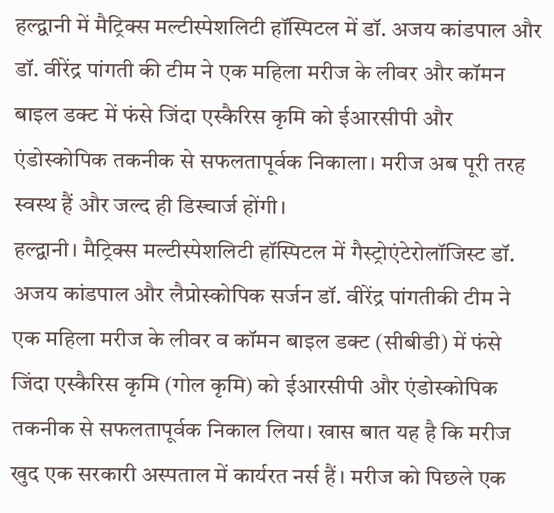हल्द्वानी में मैट्रिक्स मल्टीस्पेशलिटी हॉस्पिटल में डॉ. अजय कांडपाल और डॉ. वीरेंद्र पांगती की टीम ने एक महिला मरीज के लीवर और कॉमन बाइल डक्ट में फंसे जिंदा एस्कैरिस कृमि को ईआरसीपी और एंडोस्कोपिक तकनीक से सफलतापूर्वक निकाला। मरीज अब पूरी तरह स्वस्थ हैं और जल्द ही डिस्चार्ज होंगी।
हल्द्वानी। मैट्रिक्स मल्टीस्पेशलिटी हॉस्पिटल में गैस्ट्रोएंटेरोलॉजिस्ट डॉ. अजय कांडपाल और लैप्रोस्कोपिक सर्जन डॉ. वीरेंद्र पांगतीकी टीम ने एक महिला मरीज के लीवर व कॉमन बाइल डक्ट (सीबीडी) में फंसे जिंदा एस्कैरिस कृमि (गोल कृमि) को ईआरसीपी और एंडोस्कोपिक तकनीक से सफलतापूर्वक निकाल लिया। खास बात यह है कि मरीज खुद एक सरकारी अस्पताल में कार्यरत नर्स हैं। मरीज को पिछले एक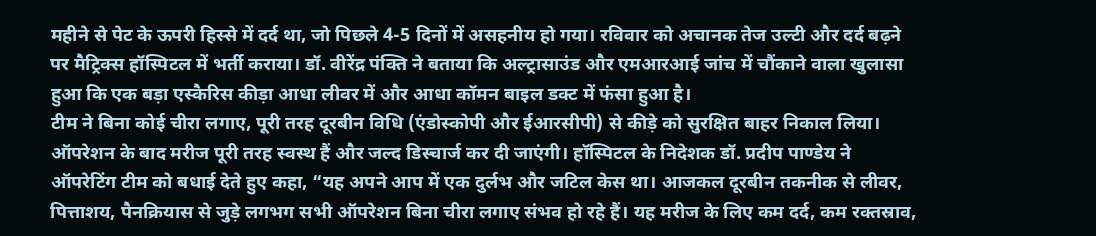महीने से पेट के ऊपरी हिस्से में दर्द था, जो पिछले 4-5 दिनों में असहनीय हो गया। रविवार को अचानक तेज उल्टी और दर्द बढ़ने पर मैट्रिक्स हॉस्पिटल में भर्ती कराया। डॉ. वीरेंद्र पंक्ति ने बताया कि अल्ट्रासाउंड और एमआरआई जांच में चौंकाने वाला खुलासा हुआ कि एक बड़ा एस्कैरिस कीड़ा आधा लीवर में और आधा कॉमन बाइल डक्ट में फंसा हुआ है।
टीम ने बिना कोई चीरा लगाए, पूरी तरह दूरबीन विधि (एंडोस्कोपी और ईआरसीपी) से कीड़े को सुरक्षित बाहर निकाल लिया। ऑपरेशन के बाद मरीज पूरी तरह स्वस्थ हैं और जल्द डिस्चार्ज कर दी जाएंगी। हॉस्पिटल के निदेशक डॉ. प्रदीप पाण्डेय ने ऑपरेटिंग टीम को बधाई देते हुए कहा, “यह अपने आप में एक दुर्लभ और जटिल केस था। आजकल दूरबीन तकनीक से लीवर, पित्ताशय, पैनक्रियास से जुड़े लगभग सभी ऑपरेशन बिना चीरा लगाए संभव हो रहे हैं। यह मरीज के लिए कम दर्द, कम रक्तस्राव,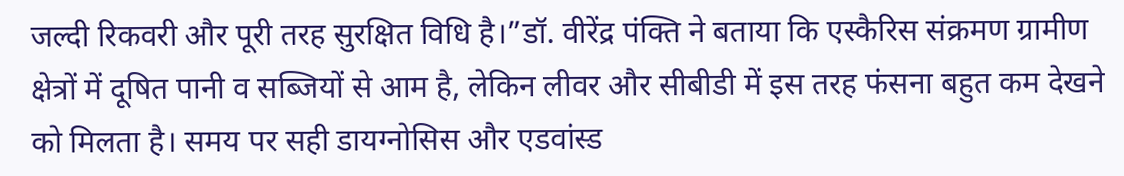जल्दी रिकवरी और पूरी तरह सुरक्षित विधि है।”डॉ. वीरेंद्र पंक्ति ने बताया कि एस्कैरिस संक्रमण ग्रामीण क्षेत्रों में दूषित पानी व सब्जियों से आम है, लेकिन लीवर और सीबीडी में इस तरह फंसना बहुत कम देखने को मिलता है। समय पर सही डायग्नोसिस और एडवांस्ड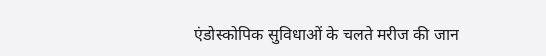एंडोस्कोपिक सुविधाओं के चलते मरीज की जान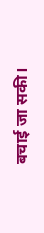बचाई जा सकी।